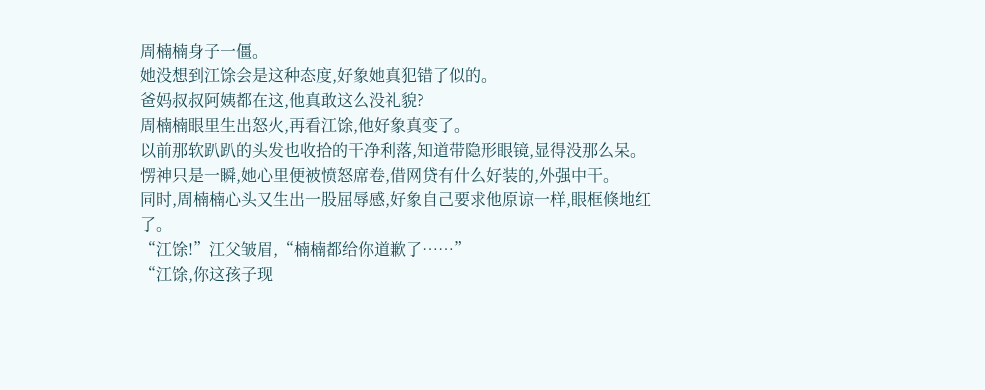周楠楠身子一僵。
她没想到江馀会是这种态度,好象她真犯错了似的。
爸妈叔叔阿姨都在这,他真敢这么没礼貌?
周楠楠眼里生出怒火,再看江馀,他好象真变了。
以前那软趴趴的头发也收拾的干净利落,知道带隐形眼镜,显得没那么呆。
愣神只是一瞬,她心里便被愤怒席卷,借网贷有什么好装的,外强中干。
同时,周楠楠心头又生出一股屈辱感,好象自己要求他原谅一样,眼框倏地红了。
“江馀!”江父皱眉,“楠楠都给你道歉了……”
“江馀,你这孩子现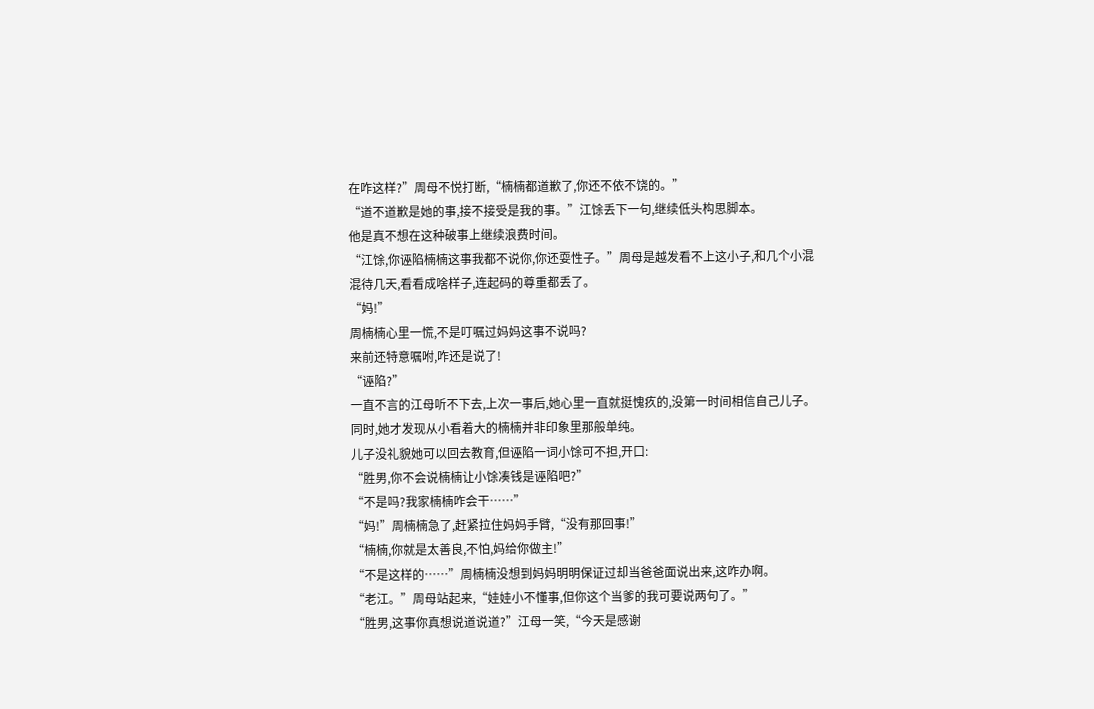在咋这样?”周母不悦打断,“楠楠都道歉了,你还不依不饶的。”
“道不道歉是她的事,接不接受是我的事。”江馀丢下一句,继续低头构思脚本。
他是真不想在这种破事上继续浪费时间。
“江馀,你诬陷楠楠这事我都不说你,你还耍性子。”周母是越发看不上这小子,和几个小混混待几天,看看成啥样子,连起码的尊重都丢了。
“妈!”
周楠楠心里一慌,不是叮嘱过妈妈这事不说吗?
来前还特意嘱咐,咋还是说了!
“诬陷?”
一直不言的江母听不下去,上次一事后,她心里一直就挺愧疚的,没第一时间相信自己儿子。
同时,她才发现从小看着大的楠楠并非印象里那般单纯。
儿子没礼貌她可以回去教育,但诬陷一词小馀可不担,开口:
“胜男,你不会说楠楠让小馀凑钱是诬陷吧?”
“不是吗?我家楠楠咋会干……”
“妈!”周楠楠急了,赶紧拉住妈妈手臂,“没有那回事!”
“楠楠,你就是太善良,不怕,妈给你做主!”
“不是这样的……”周楠楠没想到妈妈明明保证过却当爸爸面说出来,这咋办啊。
“老江。”周母站起来,“娃娃小不懂事,但你这个当爹的我可要说两句了。”
“胜男,这事你真想说道说道?”江母一笑,“今天是感谢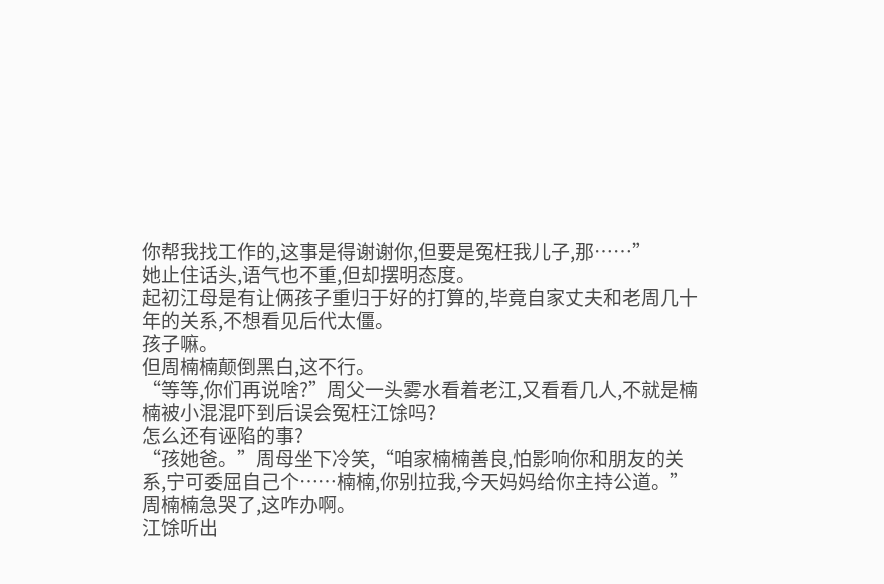你帮我找工作的,这事是得谢谢你,但要是冤枉我儿子,那……”
她止住话头,语气也不重,但却摆明态度。
起初江母是有让俩孩子重归于好的打算的,毕竟自家丈夫和老周几十年的关系,不想看见后代太僵。
孩子嘛。
但周楠楠颠倒黑白,这不行。
“等等,你们再说啥?”周父一头雾水看着老江,又看看几人,不就是楠楠被小混混吓到后误会冤枉江馀吗?
怎么还有诬陷的事?
“孩她爸。”周母坐下冷笑,“咱家楠楠善良,怕影响你和朋友的关系,宁可委屈自己个……楠楠,你别拉我,今天妈妈给你主持公道。”
周楠楠急哭了,这咋办啊。
江馀听出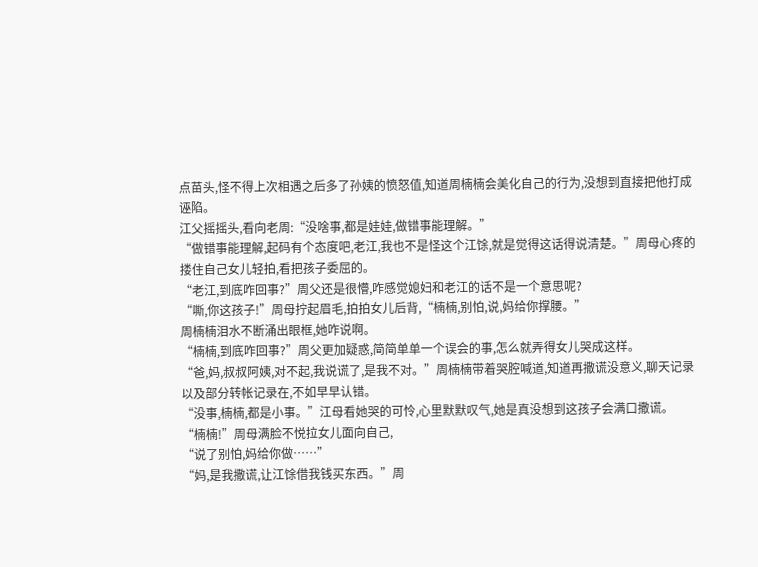点苗头,怪不得上次相遇之后多了孙姨的愤怒值,知道周楠楠会美化自己的行为,没想到直接把他打成诬陷。
江父摇摇头,看向老周:“没啥事,都是娃娃,做错事能理解。”
“做错事能理解,起码有个态度吧,老江,我也不是怪这个江馀,就是觉得这话得说清楚。”周母心疼的搂住自己女儿轻拍,看把孩子委屈的。
“老江,到底咋回事?”周父还是很懵,咋感觉媳妇和老江的话不是一个意思呢?
“嘶,你这孩子!”周母拧起眉毛,拍拍女儿后背,“楠楠,别怕,说,妈给你撑腰。”
周楠楠泪水不断涌出眼框,她咋说啊。
“楠楠,到底咋回事?”周父更加疑惑,简简单单一个误会的事,怎么就弄得女儿哭成这样。
“爸,妈,叔叔阿姨,对不起,我说谎了,是我不对。”周楠楠带着哭腔喊道,知道再撒谎没意义,聊天记录以及部分转帐记录在,不如早早认错。
“没事,楠楠,都是小事。”江母看她哭的可怜,心里默默叹气,她是真没想到这孩子会满口撒谎。
“楠楠!”周母满脸不悦拉女儿面向自己,
“说了别怕,妈给你做……”
“妈,是我撒谎,让江馀借我钱买东西。”周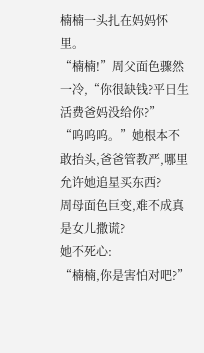楠楠一头扎在妈妈怀里。
“楠楠!”周父面色骤然一冷,“你很缺钱?平日生活费爸妈没给你?”
“呜呜呜。”她根本不敢抬头,爸爸管教严,哪里允许她追星买东西?
周母面色巨变,难不成真是女儿撒谎?
她不死心:
“楠楠,你是害怕对吧?”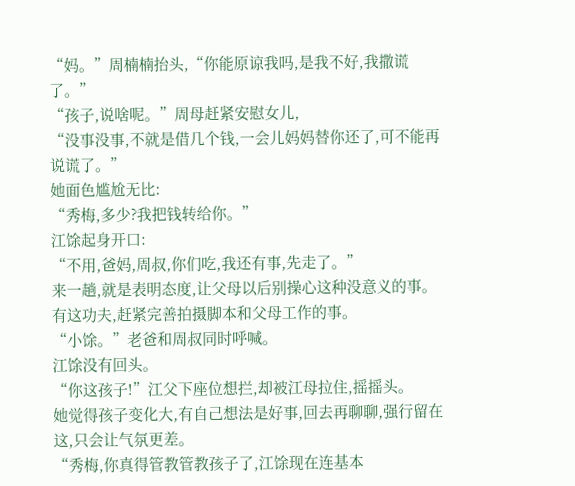“妈。”周楠楠抬头,“你能原谅我吗,是我不好,我撒谎了。”
“孩子,说啥呢。”周母赶紧安慰女儿,
“没事没事,不就是借几个钱,一会儿妈妈替你还了,可不能再说谎了。”
她面色尴尬无比:
“秀梅,多少?我把钱转给你。”
江馀起身开口:
“不用,爸妈,周叔,你们吃,我还有事,先走了。”
来一趟,就是表明态度,让父母以后别操心这种没意义的事。
有这功夫,赶紧完善拍摄脚本和父母工作的事。
“小馀。”老爸和周叔同时呼喊。
江馀没有回头。
“你这孩子!”江父下座位想拦,却被江母拉住,摇摇头。
她觉得孩子变化大,有自己想法是好事,回去再聊聊,强行留在这,只会让气氛更差。
“秀梅,你真得管教管教孩子了,江馀现在连基本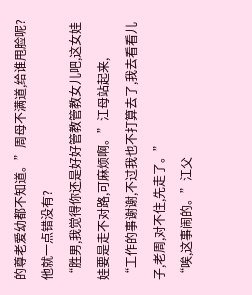的尊老爱幼都不知道。”周母不满道,给谁甩脸呢?他就一点错没有?
“胜男,我觉得你还是好好管教管教女儿吧,这女娃娃要是走不对路,可麻烦啊。”江母站起来,
“工作的事谢谢,不过我也不打算去了,我去看看儿子,老周,对不住,先走了。”
“唉,这事闹的。”江父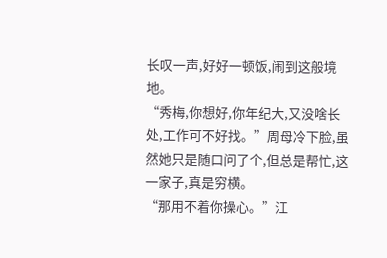长叹一声,好好一顿饭,闹到这般境地。
“秀梅,你想好,你年纪大,又没啥长处,工作可不好找。”周母冷下脸,虽然她只是随口问了个,但总是帮忙,这一家子,真是穷横。
“那用不着你操心。”江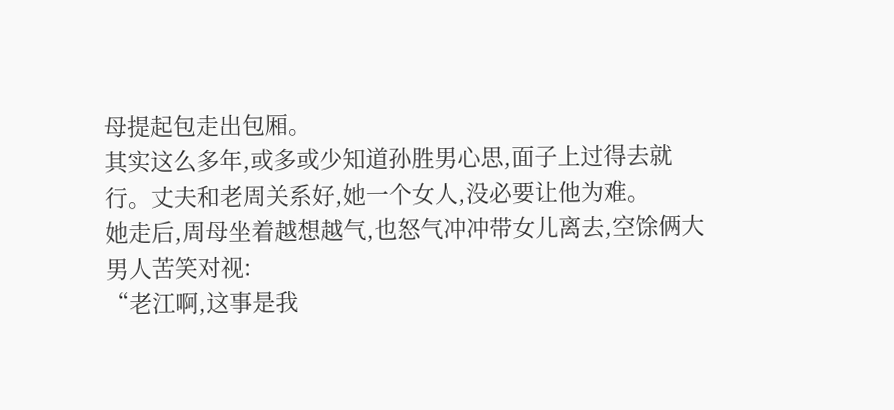母提起包走出包厢。
其实这么多年,或多或少知道孙胜男心思,面子上过得去就行。丈夫和老周关系好,她一个女人,没必要让他为难。
她走后,周母坐着越想越气,也怒气冲冲带女儿离去,空馀俩大男人苦笑对视:
“老江啊,这事是我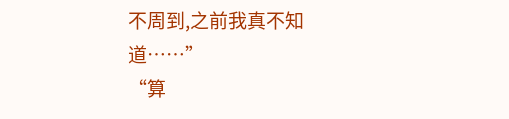不周到,之前我真不知道……”
“算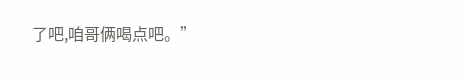了吧,咱哥俩喝点吧。”